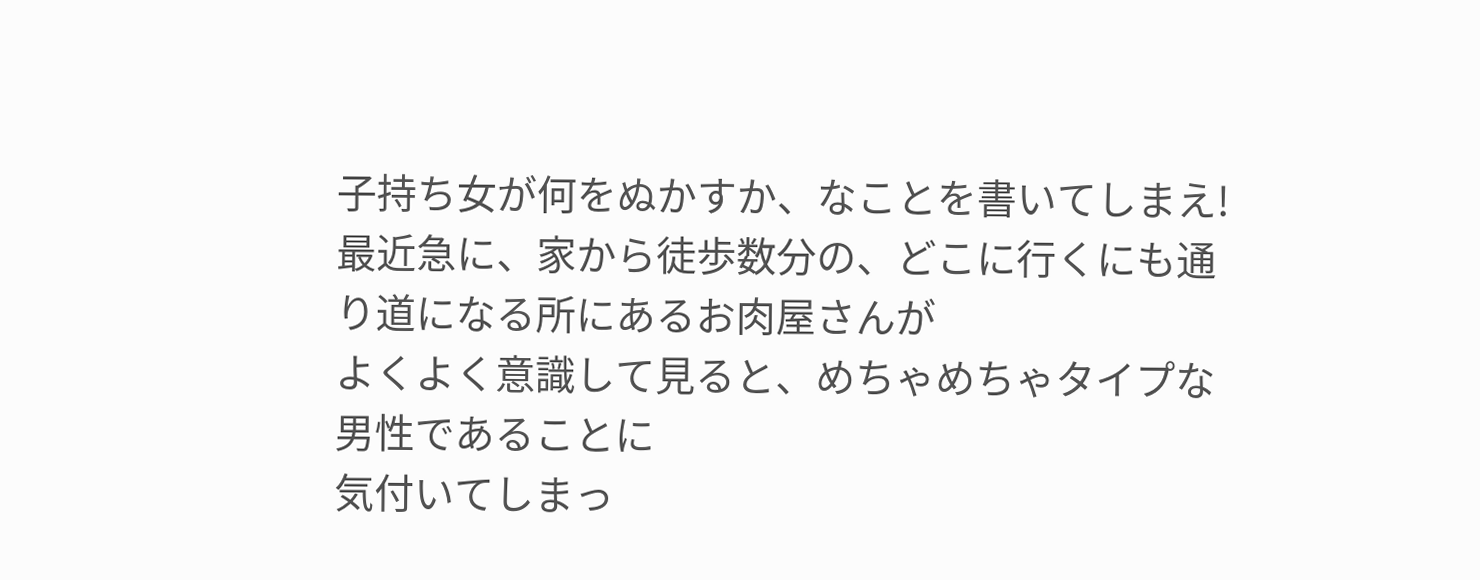子持ち女が何をぬかすか、なことを書いてしまえ!
最近急に、家から徒歩数分の、どこに行くにも通り道になる所にあるお肉屋さんが
よくよく意識して見ると、めちゃめちゃタイプな男性であることに
気付いてしまっ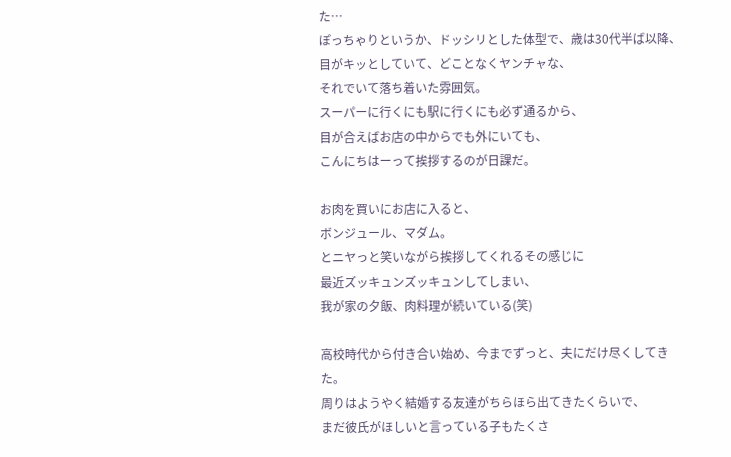た…
ぽっちゃりというか、ドッシリとした体型で、歳は30代半ば以降、
目がキッとしていて、どことなくヤンチャな、
それでいて落ち着いた雰囲気。
スーパーに行くにも駅に行くにも必ず通るから、
目が合えばお店の中からでも外にいても、
こんにちはーって挨拶するのが日課だ。

お肉を買いにお店に入ると、
ボンジュール、マダム。
とニヤっと笑いながら挨拶してくれるその感じに
最近ズッキュンズッキュンしてしまい、
我が家の夕飯、肉料理が続いている(笑)

高校時代から付き合い始め、今までずっと、夫にだけ尽くしてきた。
周りはようやく結婚する友達がちらほら出てきたくらいで、
まだ彼氏がほしいと言っている子もたくさ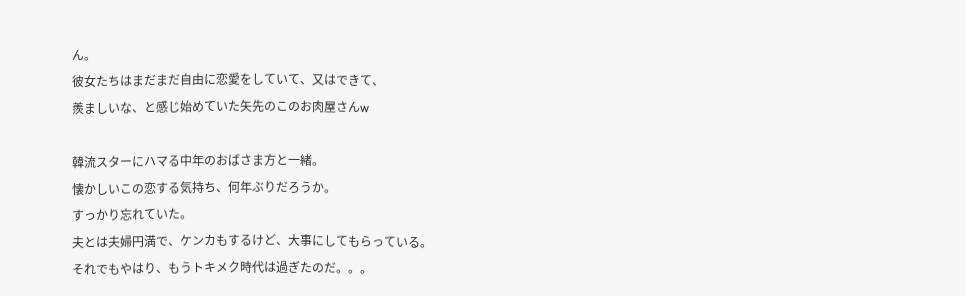ん。
彼女たちはまだまだ自由に恋愛をしていて、又はできて、
羨ましいな、と感じ始めていた矢先のこのお肉屋さんw

韓流スターにハマる中年のおばさま方と一緒。
懐かしいこの恋する気持ち、何年ぶりだろうか。
すっかり忘れていた。
夫とは夫婦円満で、ケンカもするけど、大事にしてもらっている。
それでもやはり、もうトキメク時代は過ぎたのだ。。。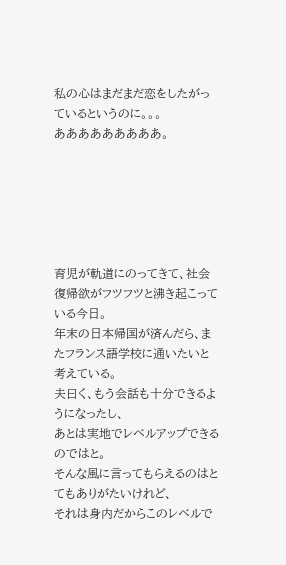私の心はまだまだ恋をしたがっているというのに。。。
あああああああああ。






育児が軌道にのってきて、社会復帰欲がフツフツと沸き起こっている今日。
年末の日本帰国が済んだら、またフランス語学校に通いたいと考えている。
夫曰く、もう会話も十分できるようになったし、
あとは実地でレベルアップできるのではと。
そんな風に言ってもらえるのはとてもありがたいけれど、
それは身内だからこのレベルで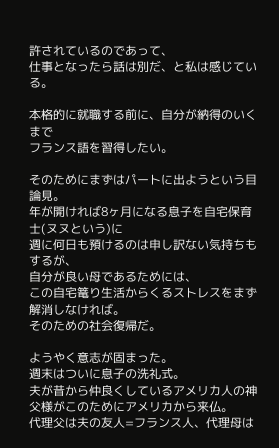許されているのであって、
仕事となったら話は別だ、と私は感じている。

本格的に就職する前に、自分が納得のいくまで
フランス語を習得したい。

そのためにまずはパートに出ようという目論見。
年が開ければ8ヶ月になる息子を自宅保育士(ヌヌという)に
週に何日も預けるのは申し訳ない気持ちもするが、
自分が良い母であるためには、
この自宅篭り生活からくるストレスをまず解消しなければ。
そのための社会復帰だ。

ようやく意志が固まった。
週末はついに息子の洗礼式。
夫が昔から仲良くしているアメリカ人の神父様がこのためにアメリカから来仏。
代理父は夫の友人=フランス人、代理母は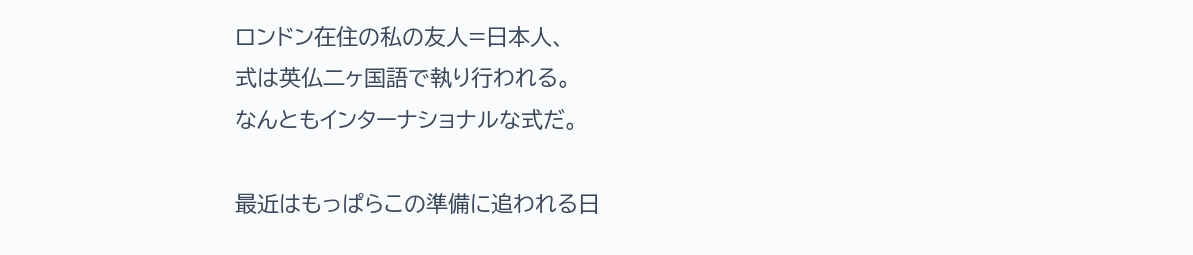ロンドン在住の私の友人=日本人、
式は英仏二ヶ国語で執り行われる。
なんともインターナショナルな式だ。

最近はもっぱらこの準備に追われる日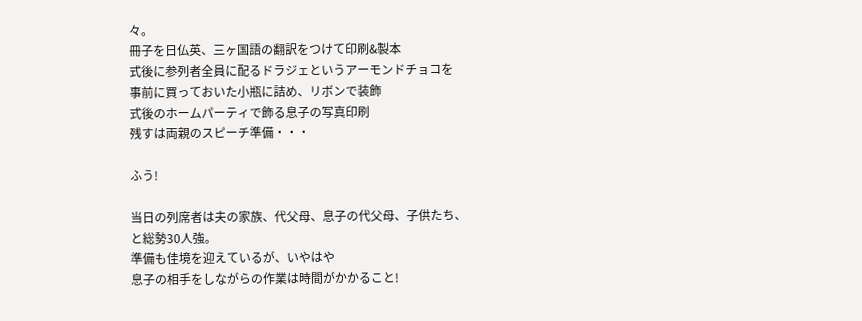々。
冊子を日仏英、三ヶ国語の翻訳をつけて印刷&製本
式後に参列者全員に配るドラジェというアーモンドチョコを
事前に買っておいた小瓶に詰め、リボンで装飾
式後のホームパーティで飾る息子の写真印刷
残すは両親のスピーチ準備・・・

ふう!

当日の列席者は夫の家族、代父母、息子の代父母、子供たち、
と総勢30人強。
準備も佳境を迎えているが、いやはや
息子の相手をしながらの作業は時間がかかること!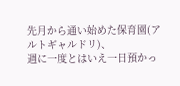先月から通い始めた保育園(アルトギャルドリ)、
週に一度とはいえ一日預かっ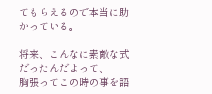てもらえるので本当に助かっている。

将来、こんなに素敵な式だったんだよって、
胸張ってこの時の事を語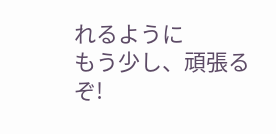れるように
もう少し、頑張るぞ!